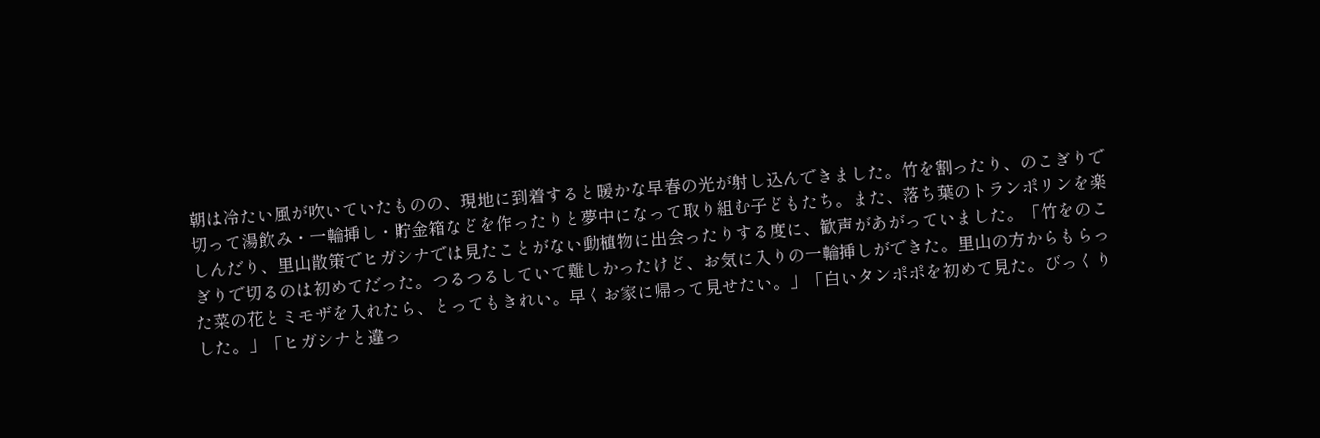朝は冷たい風が吹いていたものの、現地に到着すると暖かな早春の光が射し込んできました。竹を割ったり、のこぎりで切って湯飲み・一輪挿し・貯金箱などを作ったりと夢中になって取り組む子どもたち。また、落ち葉のトランポリンを楽しんだり、里山散策でヒガシナでは見たことがない動植物に出会ったりする度に、歓声があがっていました。「竹をのこぎりで切るのは初めてだった。つるつるしていて難しかったけど、お気に入りの一輪挿しができた。里山の方からもらった菜の花とミモザを入れたら、とってもきれい。早くお家に帰って見せたい。」「白いタンポポを初めて見た。びっくりした。」「ヒガシナと違っ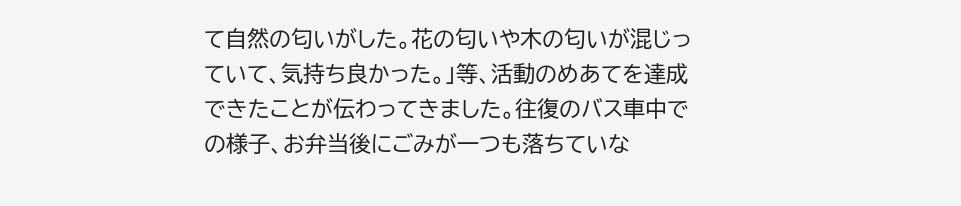て自然の匂いがした。花の匂いや木の匂いが混じっていて、気持ち良かった。」等、活動のめあてを達成できたことが伝わってきました。往復のバス車中での様子、お弁当後にごみが一つも落ちていな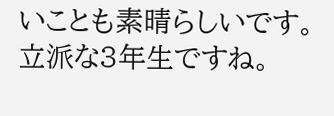いことも素晴らしいです。立派な3年生ですね。